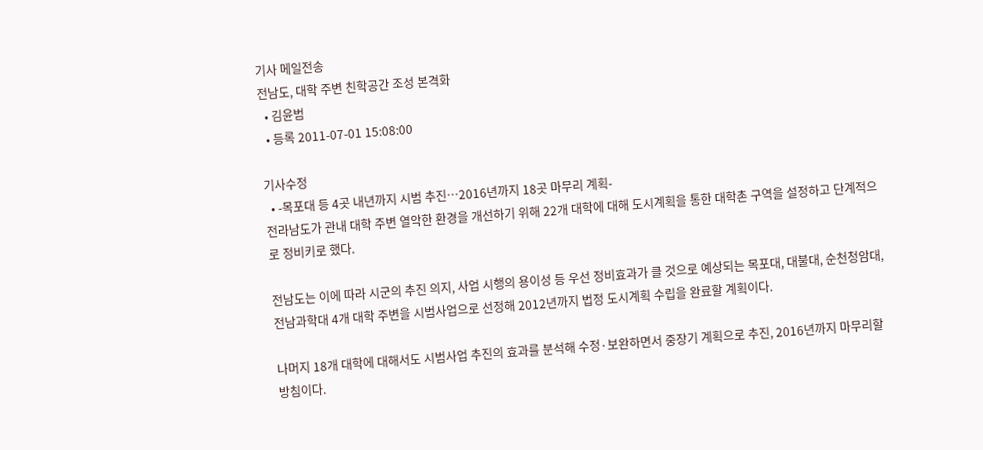기사 메일전송
전남도, 대학 주변 친학공간 조성 본격화
  • 김윤범
  • 등록 2011-07-01 15:08:00

기사수정
  • -목포대 등 4곳 내년까지 시범 추진…2016년까지 18곳 마무리 계획-
전라남도가 관내 대학 주변 열악한 환경을 개선하기 위해 22개 대학에 대해 도시계획을 통한 대학촌 구역을 설정하고 단계적으로 정비키로 했다.

전남도는 이에 따라 시군의 추진 의지, 사업 시행의 용이성 등 우선 정비효과가 클 것으로 예상되는 목포대, 대불대, 순천청암대, 전남과학대 4개 대학 주변을 시범사업으로 선정해 2012년까지 법정 도시계획 수립을 완료할 계획이다.

나머지 18개 대학에 대해서도 시범사업 추진의 효과를 분석해 수정·보완하면서 중장기 계획으로 추진, 2016년까지 마무리할 방침이다.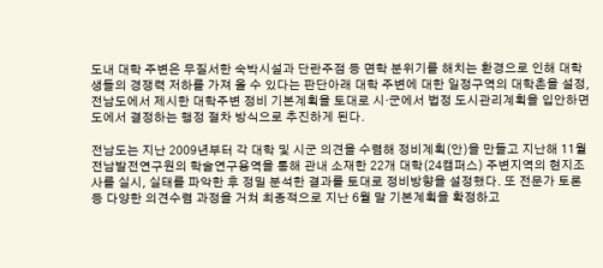도내 대학 주변은 무질서한 숙박시설과 단란주점 등 면학 분위기를 해치는 환경으로 인해 대학생들의 경쟁력 저하를 가져 올 수 있다는 판단아래 대학 주변에 대한 일정구역의 대학촌을 설정, 전남도에서 제시한 대학주변 정비 기본계획을 토대로 시·군에서 법정 도시관리계획을 입안하면 도에서 결정하는 행정 절차 방식으로 추진하게 된다.

전남도는 지난 2009년부터 각 대학 및 시군 의견을 수렴해 정비계획(안)을 만들고 지난해 11월 전남발전연구원의 학술연구용역을 통해 관내 소재한 22개 대학(24캠퍼스) 주변지역의 현지조사를 실시, 실태를 파악한 후 정밀 분석한 결과를 토대로 정비방향을 설정했다. 또 전문가 토론 등 다양한 의견수렴 과정을 거쳐 최종적으로 지난 6월 말 기본계획을 확정하고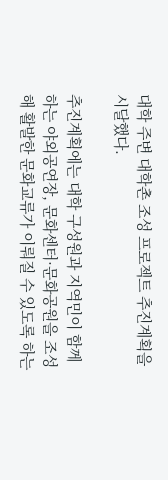대학 주변 대학촌 조성 프로젝트 추진계획을 시달했다.

추진계획에는 대학 구성원과 지역민이 함께하는 야외공연장, 문화센터·문화공원을 조성해 활발한 문화교류가 이뤄질 수 있도록 하는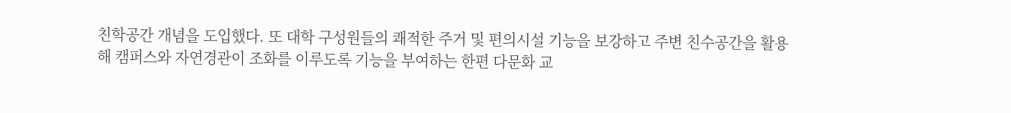친학공간 개념을 도입했다. 또 대학 구성원들의 쾌적한 주거 및 편의시설 기능을 보강하고 주변 친수공간을 활용해 캠퍼스와 자연경관이 조화를 이루도록 기능을 부여하는 한편 다문화 교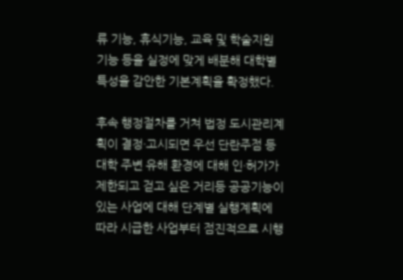류 기능, 휴식기능, 교육 및 학술지원 기능 등을 실정에 맞게 배분해 대학별 특성을 감안한 기본계획을 확정했다.

후속 행정절차를 거쳐 법정 도시관리계획이 결정·고시되면 우선 단란주점 등 대학 주변 유해 환경에 대해 인·허가가 제한되고 걷고 싶은 거리등 공공기능이 있는 사업에 대해 단계별 실행계획에 따라 시급한 사업부터 점진적으로 시행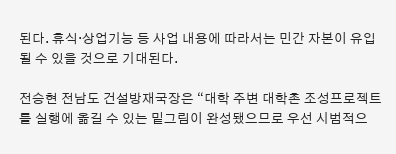된다. 휴식·상업기능 등 사업 내용에 따라서는 민간 자본이 유입 될 수 있을 것으로 기대된다.

전승현 전남도 건설방재국장은 “대학 주변 대학촌 조성프로젝트를 실행에 옮길 수 있는 밑그림이 완성됐으므로 우선 시범적으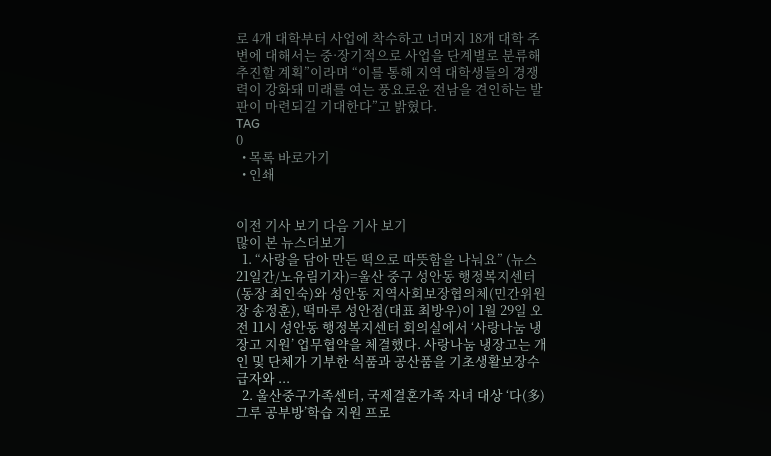로 4개 대학부터 사업에 착수하고 너머지 18개 대학 주변에 대해서는 중·장기적으로 사업을 단계별로 분류해 추진할 계획”이라며 “이를 통해 지역 대학생들의 경쟁력이 강화돼 미래를 여는 풍요로운 전남을 견인하는 발판이 마련되길 기대한다”고 밝혔다.
TAG
0
  • 목록 바로가기
  • 인쇄


이전 기사 보기 다음 기사 보기
많이 본 뉴스더보기
  1. “사랑을 담아 만든 떡으로 따뜻함을 나눠요” (뉴스21일간/노유림기자)=울산 중구 성안동 행정복지센터(동장 최인숙)와 성안동 지역사회보장협의체(민간위원장 송정훈), 떡마루 성안점(대표 최방우)이 1월 29일 오전 11시 성안동 행정복지센터 회의실에서 ‘사랑나눔 냉장고 지원’ 업무협약을 체결했다. 사랑나눔 냉장고는 개인 및 단체가 기부한 식품과 공산품을 기초생활보장수급자와 ...
  2. 울산중구가족센터, 국제결혼가족 자녀 대상 ‘다(多)그루 공부방’학습 지원 프로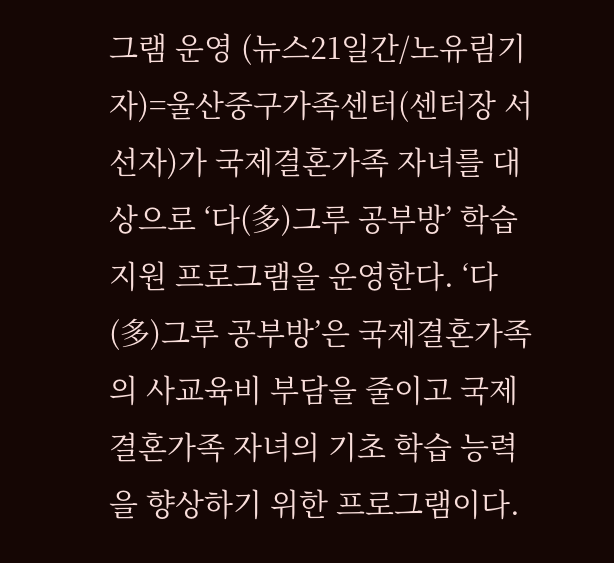그램 운영 (뉴스21일간/노유림기자)=울산중구가족센터(센터장 서선자)가 국제결혼가족 자녀를 대상으로 ‘다(多)그루 공부방’ 학습 지원 프로그램을 운영한다. ‘다(多)그루 공부방’은 국제결혼가족의 사교육비 부담을 줄이고 국제결혼가족 자녀의 기초 학습 능력을 향상하기 위한 프로그램이다.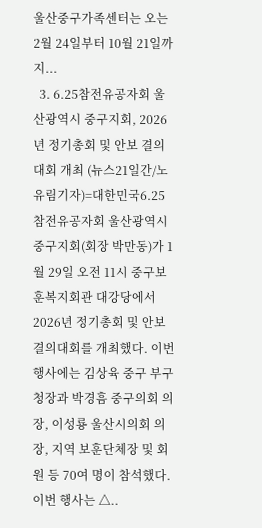울산중구가족센터는 오는 2월 24일부터 10월 21일까지...
  3. 6.25참전유공자회 울산광역시 중구지회, 2026년 정기총회 및 안보 결의대회 개최 (뉴스21일간/노유림기자)=대한민국6.25참전유공자회 울산광역시 중구지회(회장 박만동)가 1월 29일 오전 11시 중구보훈복지회관 대강당에서 2026년 정기총회 및 안보 결의대회를 개최했다. 이번 행사에는 김상육 중구 부구청장과 박경흠 중구의회 의장, 이성룡 울산시의회 의장, 지역 보훈단체장 및 회원 등 70여 명이 참석했다. 이번 행사는 △..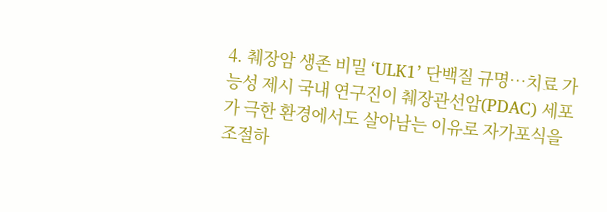4. 췌장암 생존 비밀 ‘ULK1’ 단백질 규명…치료 가능성 제시 국내 연구진이 췌장관선암(PDAC) 세포가 극한 환경에서도 살아남는 이유로 자가포식을 조절하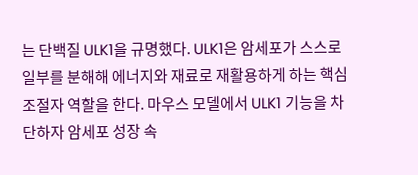는 단백질 ULK1을 규명했다. ULK1은 암세포가 스스로 일부를 분해해 에너지와 재료로 재활용하게 하는 핵심 조절자 역할을 한다. 마우스 모델에서 ULK1 기능을 차단하자 암세포 성장 속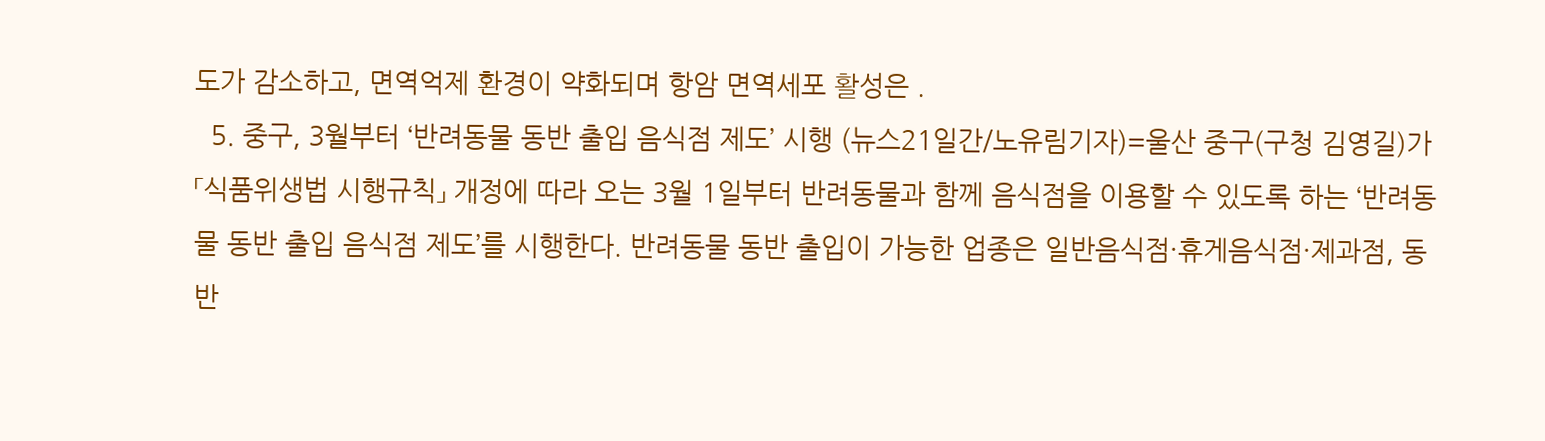도가 감소하고, 면역억제 환경이 약화되며 항암 면역세포 활성은 .
  5. 중구, 3월부터 ‘반려동물 동반 출입 음식점 제도’ 시행 (뉴스21일간/노유림기자)=울산 중구(구청 김영길)가 「식품위생법 시행규칙」 개정에 따라 오는 3월 1일부터 반려동물과 함께 음식점을 이용할 수 있도록 하는 ‘반려동물 동반 출입 음식점 제도’를 시행한다. 반려동물 동반 출입이 가능한 업종은 일반음식점·휴게음식점·제과점, 동반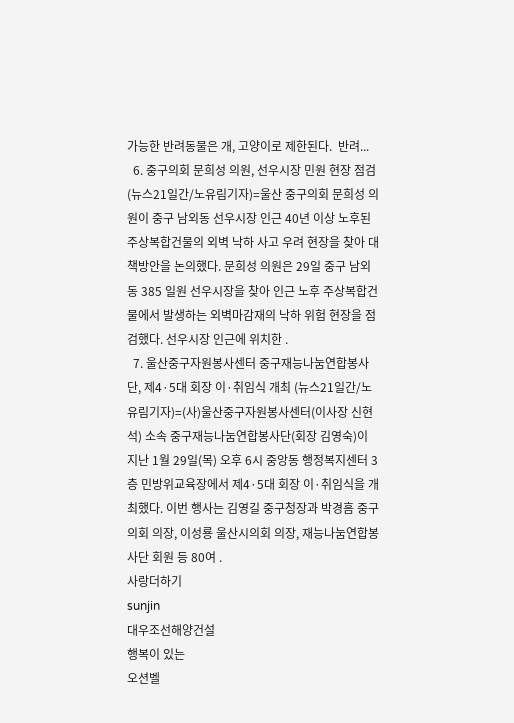가능한 반려동물은 개, 고양이로 제한된다.  반려...
  6. 중구의회 문희성 의원, 선우시장 민원 현장 점검 (뉴스21일간/노유림기자)=울산 중구의회 문희성 의원이 중구 남외동 선우시장 인근 40년 이상 노후된 주상복합건물의 외벽 낙하 사고 우려 현장을 찾아 대책방안을 논의했다. 문희성 의원은 29일 중구 남외동 385 일원 선우시장을 찾아 인근 노후 주상복합건물에서 발생하는 외벽마감재의 낙하 위험 현장을 점검했다. 선우시장 인근에 위치한 .
  7. 울산중구자원봉사센터 중구재능나눔연합봉사단, 제4·5대 회장 이·취임식 개최 (뉴스21일간/노유림기자)=(사)울산중구자원봉사센터(이사장 신현석) 소속 중구재능나눔연합봉사단(회장 김영숙)이 지난 1월 29일(목) 오후 6시 중앙동 행정복지센터 3층 민방위교육장에서 제4·5대 회장 이·취임식을 개최했다. 이번 행사는 김영길 중구청장과 박경흠 중구의회 의장, 이성룡 울산시의회 의장, 재능나눔연합봉사단 회원 등 80여 .
사랑더하기
sunjin
대우조선해양건설
행복이 있는
오션벨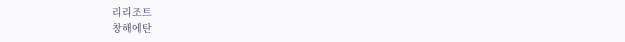리리조트
창해에탄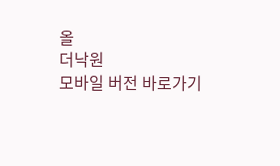올
더낙원
모바일 버전 바로가기